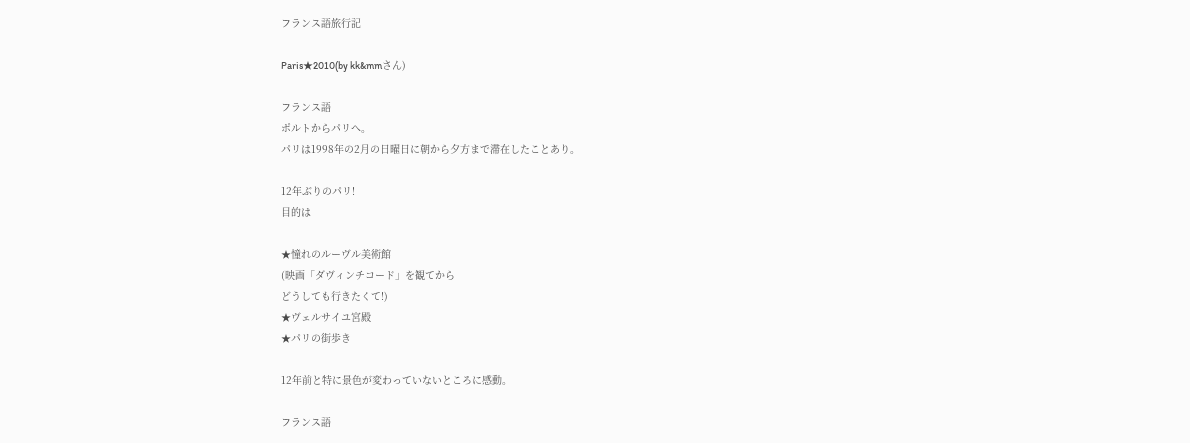フランス語旅行記

Paris★2010(by kk&mmさん)

フランス語
ポルトからパリへ。
パリは1998年の2月の日曜日に朝から夕方まで滞在したことあり。

12年ぶりのパリ!
目的は

★憧れのルーヴル美術館
(映画「ダヴィンチコード」を観てから
どうしても行きたくて!)
★ヴェルサイユ宮殿
★パリの街歩き

12年前と特に景色が変わっていないところに感動。

フランス語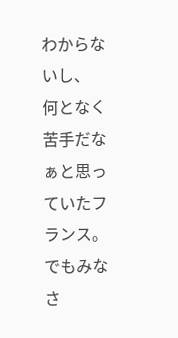わからないし、
何となく苦手だなぁと思っていたフランス。
でもみなさ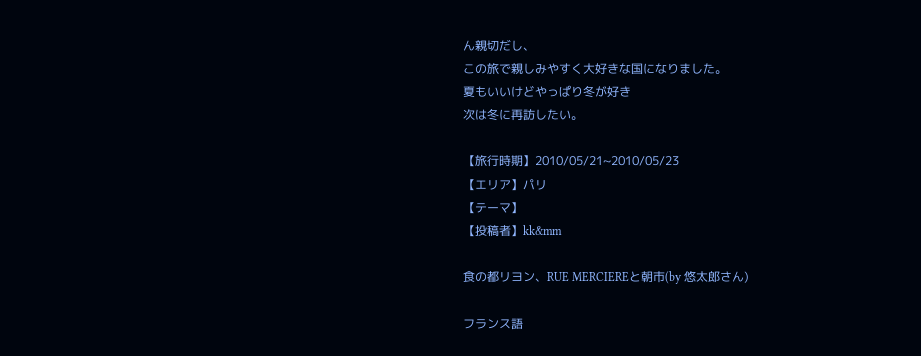ん親切だし、
この旅で親しみやすく大好きな国になりました。
夏もいいけどやっぱり冬が好き
次は冬に再訪したい。

【旅行時期】2010/05/21~2010/05/23
【エリア】パリ
【テーマ】
【投稿者】kk&mm

食の都リヨン、RUE MERCIEREと朝市(by 悠太郎さん)

フランス語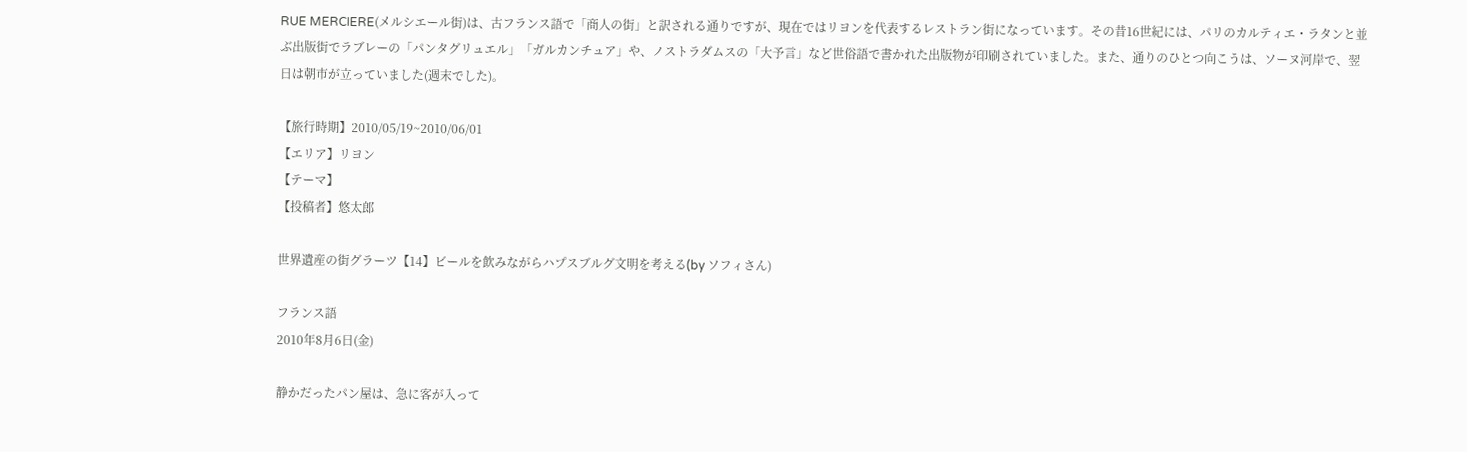RUE MERCIERE(メルシエール街)は、古フランス語で「商人の街」と訳される通りですが、現在ではリヨンを代表するレストラン街になっています。その昔16世紀には、パリのカルティエ・ラタンと並ぶ出版街でラブレーの「パンタグリュエル」「ガルカンチュア」や、ノストラダムスの「大予言」など世俗語で書かれた出版物が印刷されていました。また、通りのひとつ向こうは、ソーヌ河岸で、翌日は朝市が立っていました(週末でした)。

【旅行時期】2010/05/19~2010/06/01
【エリア】リヨン
【テーマ】
【投稿者】悠太郎

世界遺産の街グラーツ【14】ビールを飲みながらハプスブルグ文明を考える(by ソフィさん)

フランス語
2010年8月6日(金)

静かだったパン屋は、急に客が入って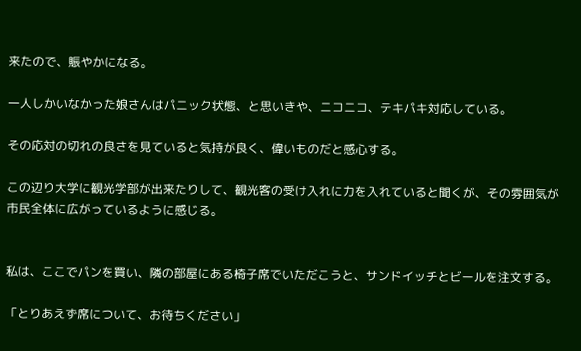来たので、賑やかになる。

一人しかいなかった娘さんはパニック状態、と思いきや、ニコニコ、テキパキ対応している。

その応対の切れの良さを見ていると気持が良く、偉いものだと感心する。

この辺り大学に観光学部が出来たりして、観光客の受け入れに力を入れていると聞くが、その雰囲気が市民全体に広がっているように感じる。


私は、ここでパンを買い、隣の部屋にある椅子席でいただこうと、サンドイッチとビールを注文する。

「とりあえず席について、お待ちください」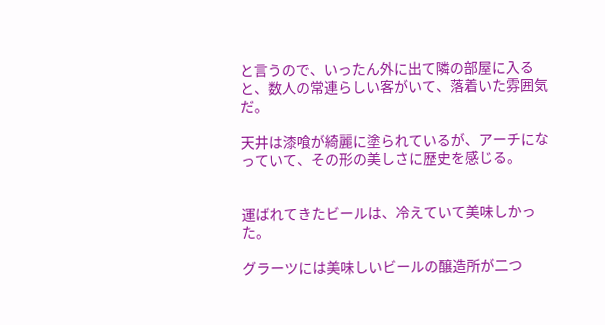と言うので、いったん外に出て隣の部屋に入ると、数人の常連らしい客がいて、落着いた雰囲気だ。

天井は漆喰が綺麗に塗られているが、アーチになっていて、その形の美しさに歴史を感じる。


運ばれてきたビールは、冷えていて美味しかった。

グラーツには美味しいビールの醸造所が二つ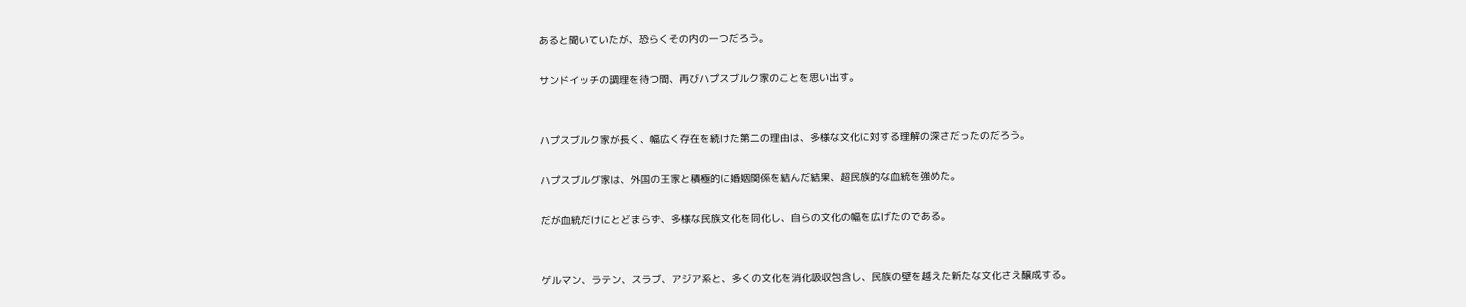あると聞いていたが、恐らくその内の一つだろう。

サンドイッチの調理を待つ間、再びハプスブルク家のことを思い出す。


ハプスブルク家が長く、幅広く存在を続けた第二の理由は、多様な文化に対する理解の深さだったのだろう。

ハプスブルグ家は、外国の王家と積極的に婚姻関係を結んだ結果、超民族的な血統を強めた。

だが血統だけにとどまらず、多様な民族文化を同化し、自らの文化の幅を広げたのである。


ゲルマン、ラテン、スラブ、アジア系と、多くの文化を消化吸収包含し、民族の壁を越えた新たな文化さえ醸成する。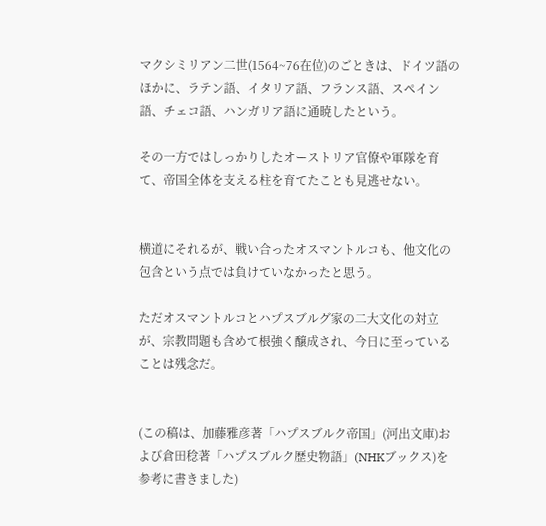マクシミリアン二世(1564~76在位)のごときは、ドイツ語のほかに、ラテン語、イタリア語、フランス語、スペイン語、チェコ語、ハンガリア語に通暁したという。

その一方ではしっかりしたオーストリア官僚や軍隊を育て、帝国全体を支える柱を育てたことも見逃せない。


横道にそれるが、戦い合ったオスマントルコも、他文化の包含という点では負けていなかったと思う。

ただオスマントルコとハプスブルグ家の二大文化の対立が、宗教問題も含めて根強く醸成され、今日に至っていることは残念だ。


(この稿は、加藤雅彦著「ハプスブルク帝国」(河出文庫)および倉田稔著「ハプスブルク歴史物語」(NHKブックス)を参考に書きました)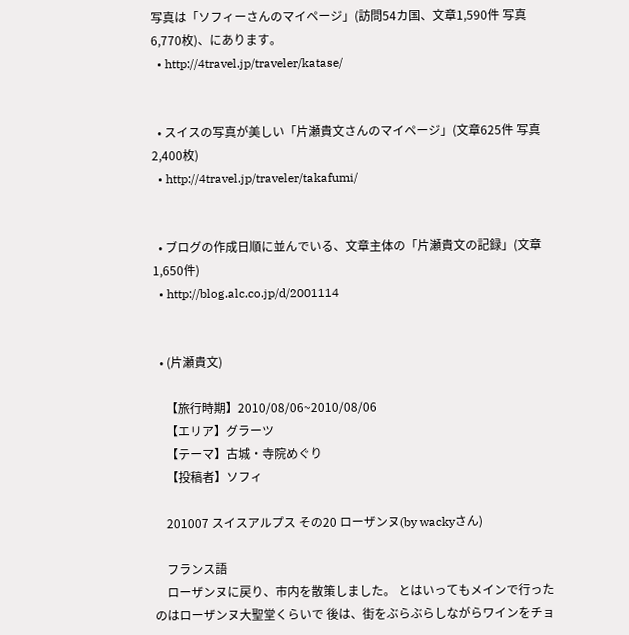写真は「ソフィーさんのマイページ」(訪問54カ国、文章1,590件 写真6,770枚)、にあります。
  • http://4travel.jp/traveler/katase/


  • スイスの写真が美しい「片瀬貴文さんのマイページ」(文章625件 写真2,400枚)
  • http://4travel.jp/traveler/takafumi/


  • ブログの作成日順に並んでいる、文章主体の「片瀬貴文の記録」(文章1,650件)
  • http://blog.alc.co.jp/d/2001114


  • (片瀬貴文)

    【旅行時期】2010/08/06~2010/08/06
    【エリア】グラーツ
    【テーマ】古城・寺院めぐり
    【投稿者】ソフィ

    201007 スイスアルプス その20 ローザンヌ(by wackyさん)

    フランス語
    ローザンヌに戻り、市内を散策しました。 とはいってもメインで行ったのはローザンヌ大聖堂くらいで 後は、街をぶらぶらしながらワインをチョ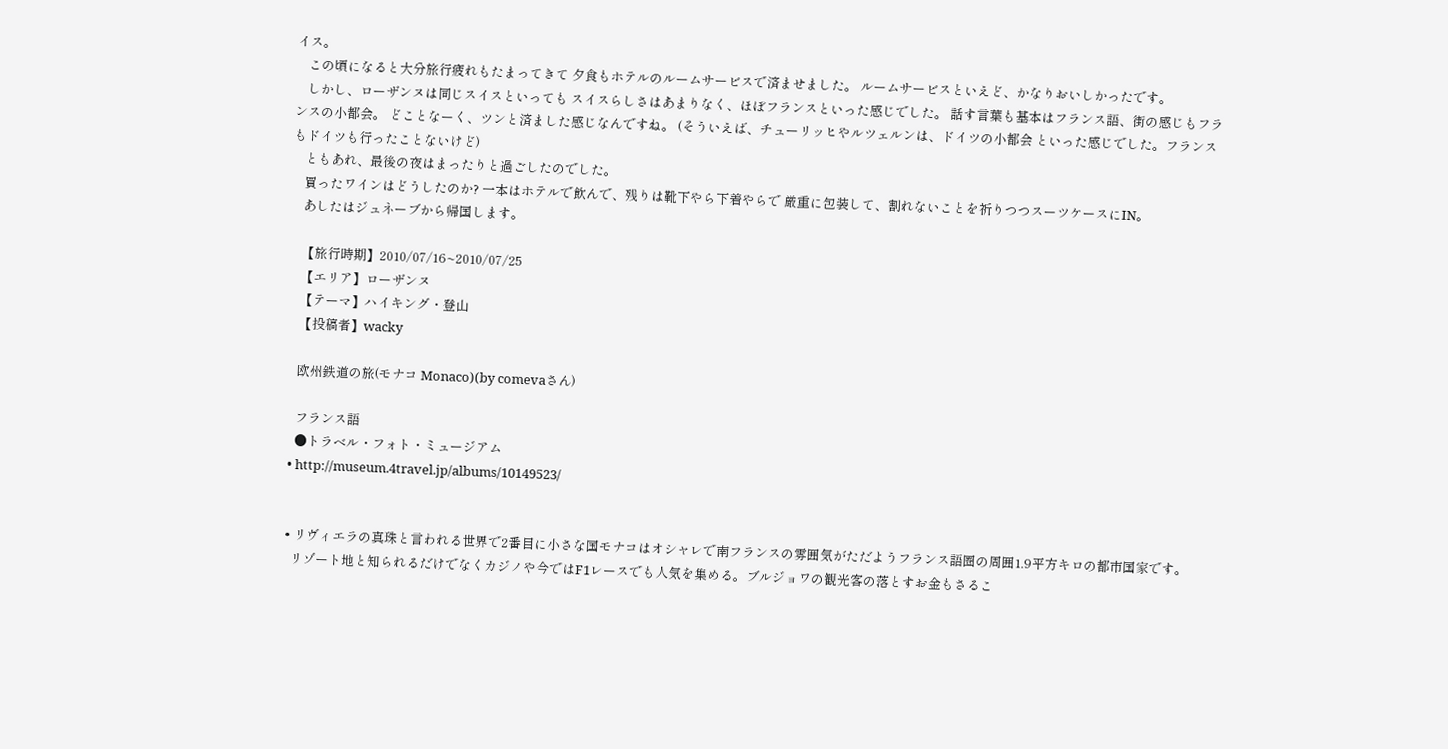イス。
    この頃になると大分旅行疲れもたまってきて 夕食もホテルのルームサービスで済ませました。 ルームサービスといえど、かなりおいしかったです。
    しかし、ローザンヌは同じスイスといっても スイスらしさはあまりなく、ほぼフランスといった感じでした。 話す言葉も基本はフランス語、街の感じもフランスの小都会。 どことなーく、ツンと済ました感じなんですね。 (そういえば、チューリッヒやルツェルンは、ドイツの小都会 といった感じでした。フランスもドイツも行ったことないけど)
    ともあれ、最後の夜はまったりと過ごしたのでした。
    買ったワインはどうしたのか? 一本はホテルで飲んで、残りは靴下やら下着やらで 厳重に包装して、割れないことを祈りつつスーツケースにIN。
    あしたはジュネーブから帰国します。

    【旅行時期】2010/07/16~2010/07/25
    【エリア】ローザンヌ
    【テーマ】ハイキング・登山
    【投稿者】wacky

    欧州鉄道の旅(モナコ Monaco)(by comevaさん)

    フランス語
    ●トラベル・フォト・ミュージアム
  • http://museum.4travel.jp/albums/10149523/


  • リヴィエラの真珠と言われる世界で2番目に小さな国モナコはオシャレで南フランスの雰囲気がただようフランス語圏の周囲1.9平方キロの都市国家です。
    リゾート地と知られるだけでなくカジノや今ではF1レースでも人気を集める。ブルジョワの観光客の落とすお金もさるこ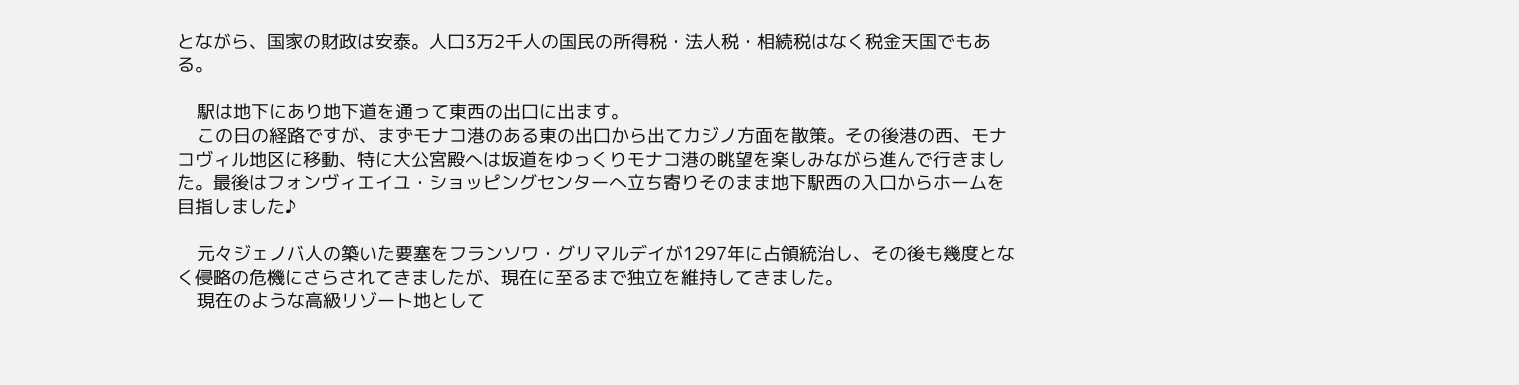とながら、国家の財政は安泰。人口3万2千人の国民の所得税・法人税・相続税はなく税金天国でもある。

    駅は地下にあり地下道を通って東西の出口に出ます。
    この日の経路ですが、まずモナコ港のある東の出口から出てカジノ方面を散策。その後港の西、モナコヴィル地区に移動、特に大公宮殿へは坂道をゆっくりモナコ港の眺望を楽しみながら進んで行きました。最後はフォンヴィエイユ・ショッピングセンターへ立ち寄りそのまま地下駅西の入口からホームを目指しました♪

    元々ジェノバ人の築いた要塞をフランソワ・グリマルデイが1297年に占領統治し、その後も幾度となく侵略の危機にさらされてきましたが、現在に至るまで独立を維持してきました。
    現在のような高級リゾート地として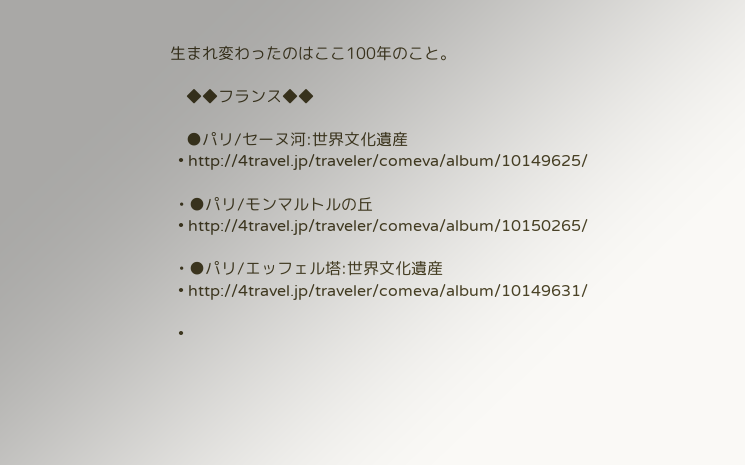生まれ変わったのはここ100年のこと。

    ◆◆フランス◆◆

    ●パリ/セーヌ河:世界文化遺産
  • http://4travel.jp/traveler/comeva/album/10149625/

  • ●パリ/モンマルトルの丘
  • http://4travel.jp/traveler/comeva/album/10150265/

  • ●パリ/エッフェル塔:世界文化遺産
  • http://4travel.jp/traveler/comeva/album/10149631/

  •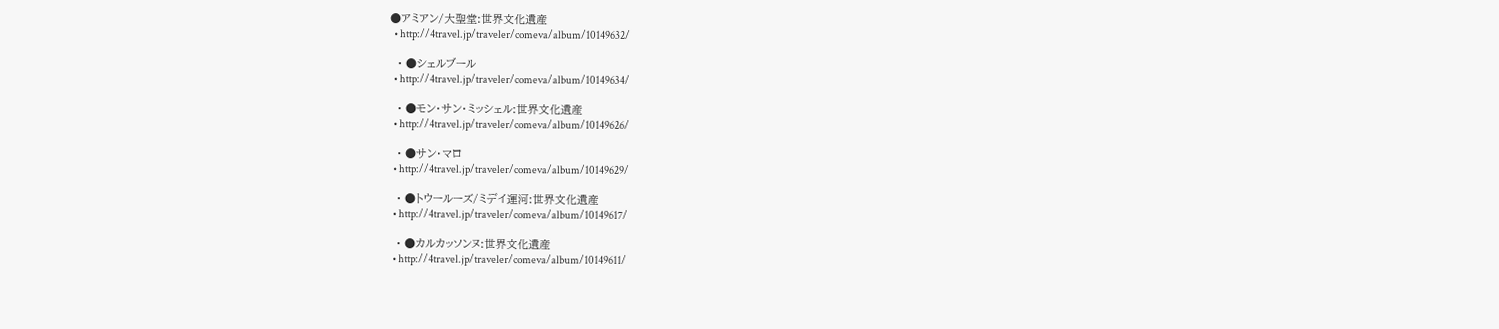●アミアン/大聖堂:世界文化遺産
  • http://4travel.jp/traveler/comeva/album/10149632/

  • ●シェルブール
  • http://4travel.jp/traveler/comeva/album/10149634/

  • ●モン・サン・ミッシェル:世界文化遺産
  • http://4travel.jp/traveler/comeva/album/10149626/

  • ●サン・マロ
  • http://4travel.jp/traveler/comeva/album/10149629/

  • ●トウールーズ/ミデイ運河:世界文化遺産
  • http://4travel.jp/traveler/comeva/album/10149617/

  • ●カルカッソンヌ:世界文化遺産
  • http://4travel.jp/traveler/comeva/album/10149611/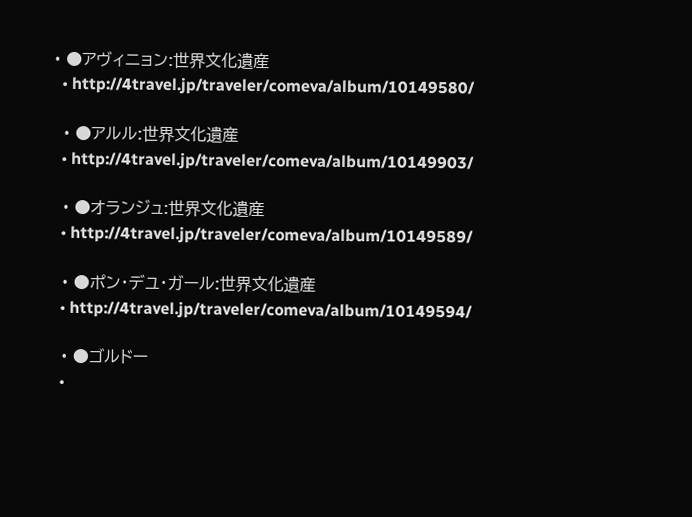• ●アヴィニョン:世界文化遺産
  • http://4travel.jp/traveler/comeva/album/10149580/

  • ●アルル:世界文化遺産
  • http://4travel.jp/traveler/comeva/album/10149903/

  • ●オランジュ:世界文化遺産
  • http://4travel.jp/traveler/comeva/album/10149589/

  • ●ポン・デユ・ガール:世界文化遺産
  • http://4travel.jp/traveler/comeva/album/10149594/

  • ●ゴルドー
  •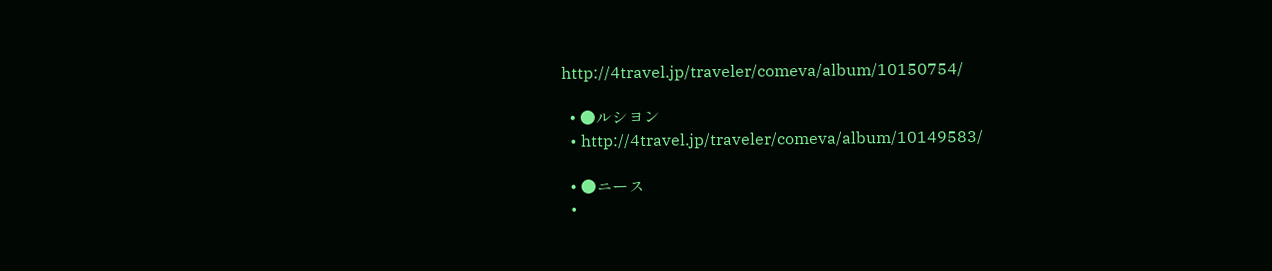http://4travel.jp/traveler/comeva/album/10150754/

  • ●ルシヨン
  • http://4travel.jp/traveler/comeva/album/10149583/

  • ●ニース
  •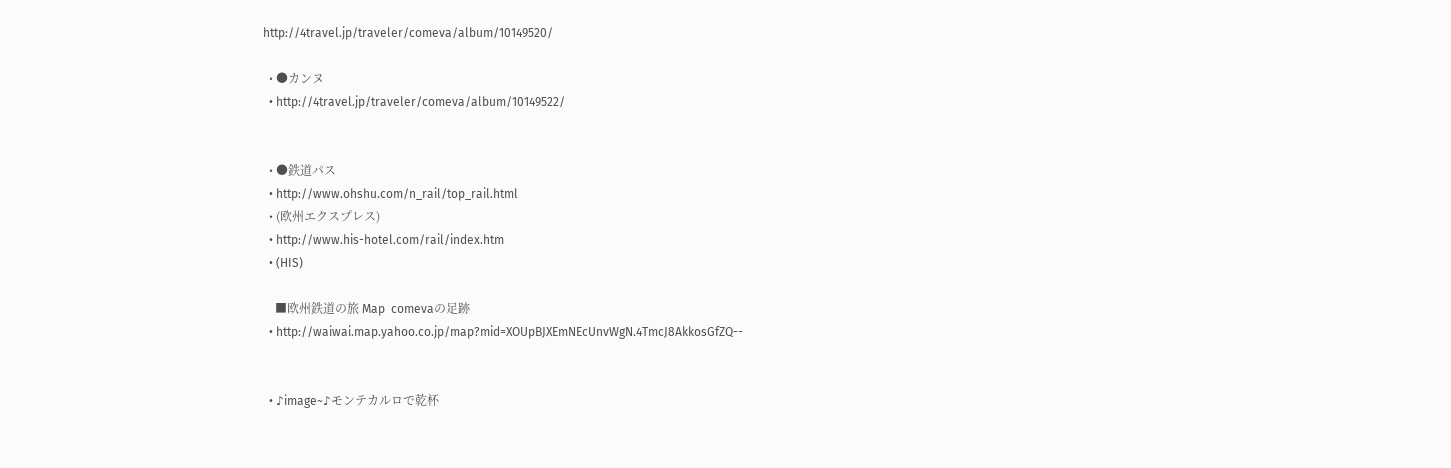http://4travel.jp/traveler/comeva/album/10149520/

  • ●カンヌ
  • http://4travel.jp/traveler/comeva/album/10149522/


  • ●鉄道パス
  • http://www.ohshu.com/n_rail/top_rail.html
  • (欧州エクスプレス)
  • http://www.his-hotel.com/rail/index.htm
  • (HIS)

    ■欧州鉄道の旅 Map  comevaの足跡
  • http://waiwai.map.yahoo.co.jp/map?mid=XOUpBJXEmNEcUnvWgN.4TmcJ8AkkosGfZQ--


  • ♪image~♪モンテカルロで乾杯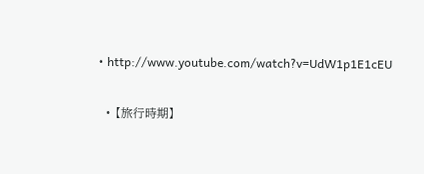• http://www.youtube.com/watch?v=UdW1p1E1cEU

  • 【旅行時期】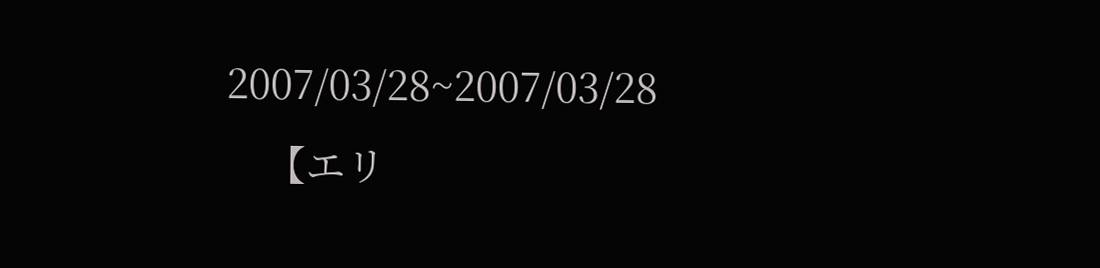2007/03/28~2007/03/28
    【エリ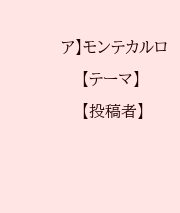ア】モンテカルロ
    【テーマ】
    【投稿者】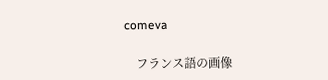comeva

    フランス語の画像